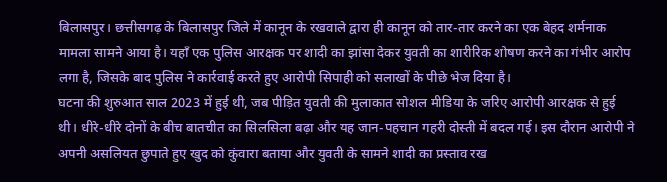बिलासपुर। छत्तीसगढ़ के बिलासपुर जिले में कानून के रखवाले द्वारा ही कानून को तार-तार करने का एक बेहद शर्मनाक मामला सामने आया है। यहाँ एक पुलिस आरक्षक पर शादी का झांसा देकर युवती का शारीरिक शोषण करने का गंभीर आरोप लगा है, जिसके बाद पुलिस ने कार्रवाई करते हुए आरोपी सिपाही को सलाखों के पीछे भेज दिया है।
घटना की शुरुआत साल 2023 में हुई थी, जब पीड़ित युवती की मुलाकात सोशल मीडिया के जरिए आरोपी आरक्षक से हुई थी। धीरे-धीरे दोनों के बीच बातचीत का सिलसिला बढ़ा और यह जान-पहचान गहरी दोस्ती में बदल गई। इस दौरान आरोपी ने अपनी असलियत छुपाते हुए खुद को कुंवारा बताया और युवती के सामने शादी का प्रस्ताव रख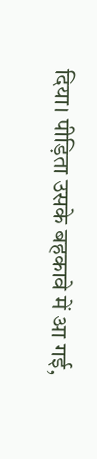दिया। पीड़िता उसके बहकावे में आ गई,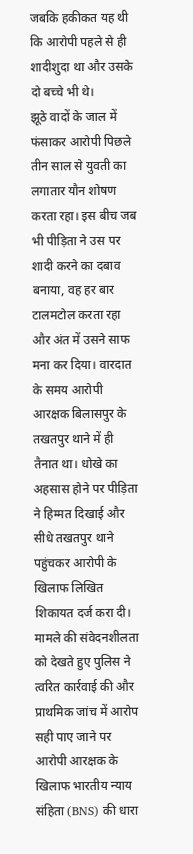जबकि हकीकत यह थी कि आरोपी पहले से ही शादीशुदा था और उसके दो बच्चे भी थे।
झूठे वादों के जाल में फंसाकर आरोपी पिछले तीन साल से युवती का लगातार यौन शोषण करता रहा। इस बीच जब भी पीड़िता ने उस पर शादी करने का दबाव बनाया, वह हर बार टालमटोल करता रहा और अंत में उसने साफ मना कर दिया। वारदात के समय आरोपी आरक्षक बिलासपुर के तखतपुर थाने में ही तैनात था। धोखे का अहसास होने पर पीड़िता ने हिम्मत दिखाई और सीधे तखतपुर थाने पहुंचकर आरोपी के खिलाफ लिखित शिकायत दर्ज करा दी।
मामले की संवेदनशीलता को देखते हुए पुलिस ने त्वरित कार्रवाई की और प्राथमिक जांच में आरोप सही पाए जाने पर आरोपी आरक्षक के खिलाफ भारतीय न्याय संहिता (BNS) की धारा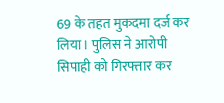69 के तहत मुकदमा दर्ज कर लिया। पुलिस ने आरोपी सिपाही को गिरफ्तार कर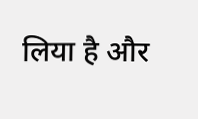लिया है और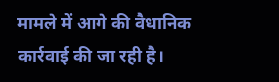मामले में आगे की वैधानिक कार्रवाई की जा रही है।